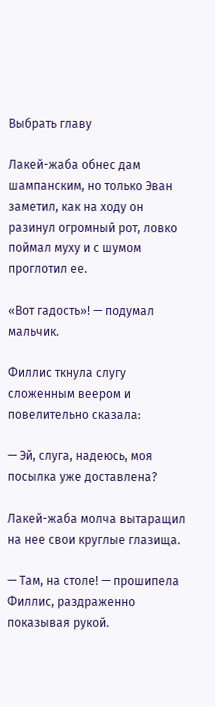Выбрать главу

Лакей-жаба обнес дам шампанским, но только Эван заметил, как на ходу он разинул огромный рот, ловко поймал муху и с шумом проглотил ее.

«Вот гадость»! — подумал мальчик.

Филлис ткнула слугу сложенным веером и повелительно сказала:

— Эй, слуга, надеюсь, моя посылка уже доставлена?

Лакей-жаба молча вытаращил на нее свои круглые глазища.

— Там, на столе! — прошипела Филлис, раздраженно показывая рукой.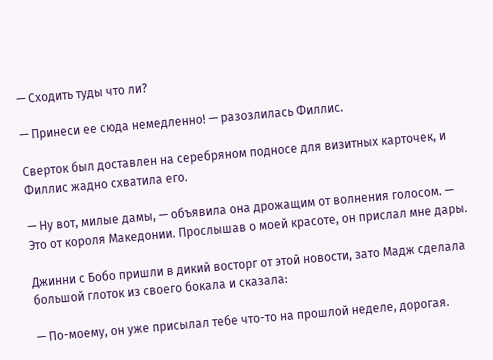— Сходить туды что ли?

— Принеси ее сюда немедленно! — разозлилась Филлис.

Сверток был доставлен на серебряном подносе для визитных карточек, и Филлис жадно схватила его.

— Ну вот, милые дамы, — объявила она дрожащим от волнения голосом. — Это от короля Македонии. Прослышав о моей красоте, он прислал мне дары.

Джинни с Бобо пришли в дикий восторг от этой новости, зато Мадж сделала большой глоток из своего бокала и сказала:

— По-моему, он уже присылал тебе что-то на прошлой неделе, дорогая.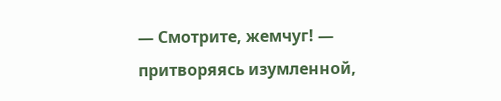— Смотрите, жемчуг! — притворяясь изумленной,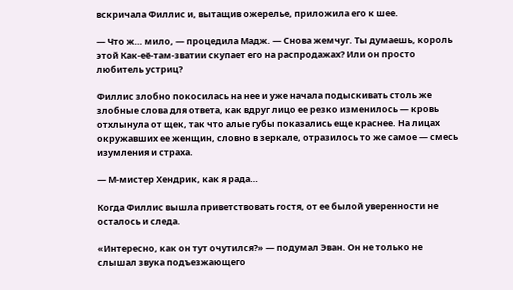вскричала Филлис и, вытащив ожерелье, приложила его к шее.

— Что ж… мило, — процедила Мадж. — Снова жемчуг. Ты думаешь, король этой Как-её-там-зватии скупает его на распродажах? Или он просто любитель устриц?

Филлис злобно покосилась на нее и уже начала подыскивать столь же злобные слова для ответа, как вдруг лицо ее резко изменилось — кровь отхлынула от щек, так что алые губы показались еще краснее. На лицах окружавших ее женщин, словно в зеркале, отразилось то же самое — смесь изумления и страха.

— М-мистер Хендрик, как я рада…

Когда Филлис вышла приветствовать гостя, от ее былой уверенности не осталось и следа.

«Интересно, как он тут очутился?» — подумал Эван. Он не только не слышал звука подъезжающего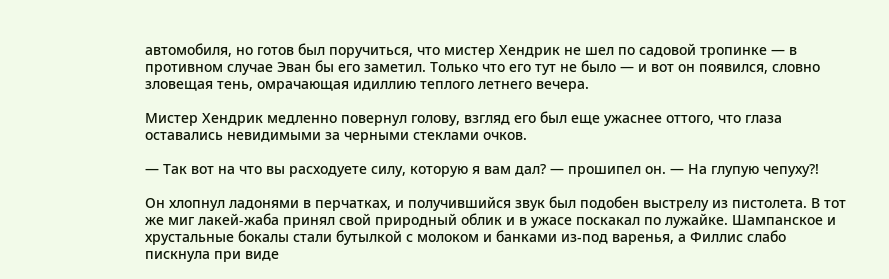автомобиля, но готов был поручиться, что мистер Хендрик не шел по садовой тропинке — в противном случае Эван бы его заметил. Только что его тут не было — и вот он появился, словно зловещая тень, омрачающая идиллию теплого летнего вечера.

Мистер Хендрик медленно повернул голову, взгляд его был еще ужаснее оттого, что глаза оставались невидимыми за черными стеклами очков.

— Так вот на что вы расходуете силу, которую я вам дал? — прошипел он. — На глупую чепуху?!

Он хлопнул ладонями в перчатках, и получившийся звук был подобен выстрелу из пистолета. В тот же миг лакей-жаба принял свой природный облик и в ужасе поскакал по лужайке. Шампанское и хрустальные бокалы стали бутылкой с молоком и банками из-под варенья, а Филлис слабо пискнула при виде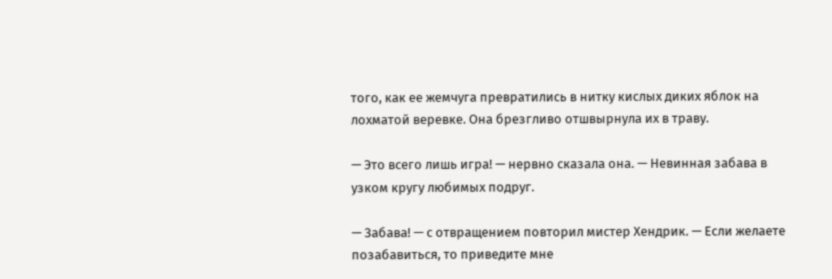того, как ее жемчуга превратились в нитку кислых диких яблок на лохматой веревке. Она брезгливо отшвырнула их в траву.

— Это всего лишь игра! — нервно сказала она. — Невинная забава в узком кругу любимых подруг.

— Забава! — с отвращением повторил мистер Хендрик. — Если желаете позабавиться, то приведите мне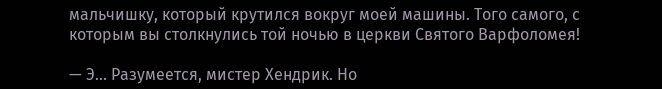мальчишку, который крутился вокруг моей машины. Того самого, с которым вы столкнулись той ночью в церкви Святого Варфоломея!

— Э… Разумеется, мистер Хендрик. Но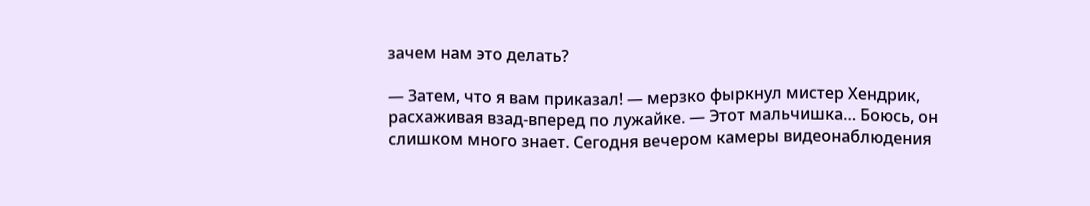зачем нам это делать?

— Затем, что я вам приказал! — мерзко фыркнул мистер Хендрик, расхаживая взад-вперед по лужайке. — Этот мальчишка… Боюсь, он слишком много знает. Сегодня вечером камеры видеонаблюдения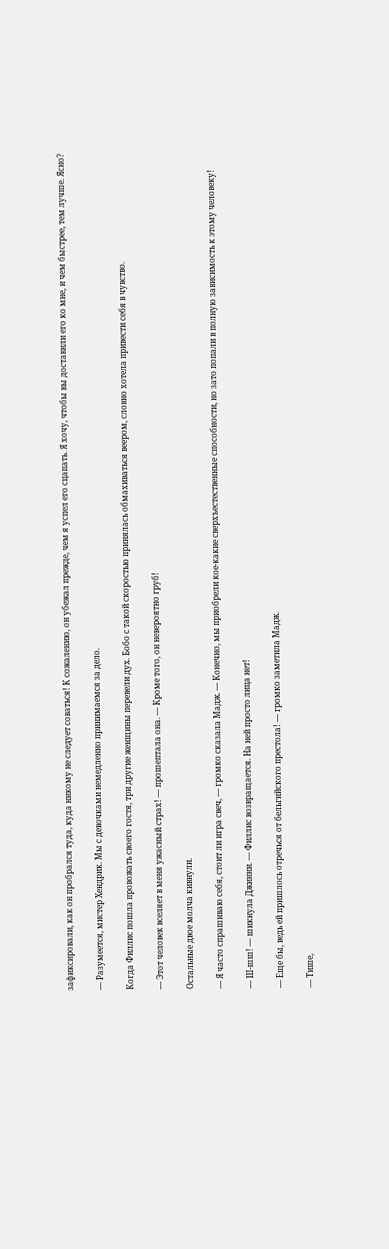зафиксировали, как он пробрался туда, куда никому не следует соваться! К сожалению, он убежал прежде, чем я успел его сцапать. Я хочу, чтобы вы доставили его ко мне, и чем быстрее, тем лучше. Ясно?

— Разумеется, мистер Хендрик. Мы с девочками немедленно принимаемся за дело.

Когда Филлис пошла провожать своего гостя, три другие женщины перевели дух. Бобо с такой скоростью принялась обмахиваться веером, словно хотела привести себя в чувство.

— Этот человек вселяет в меня ужасный страх! — прошептала она. — Кроме того, он невероятно груб!

Остальные двое молча кивнули.

— Я часто спрашиваю себя, стоит ли игра свеч, — громко сказала Мадж. — Конечно, мы приобрели кое-какие сверхъестественные способности, но зато попали в полную зависимость к этому человеку!

— Ш-шш! — шикнула Джинни. — Филлис возвращается. На ней просто лица нет!

— Еще бы, ведь ей пришлось отречься от бельгийского престола! — громко заметила Мадж.

— Тише,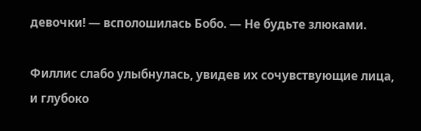девочки! — всполошилась Бобо. — Не будьте злюками.

Филлис слабо улыбнулась, увидев их сочувствующие лица, и глубоко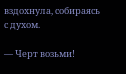вздохнула, собираясь с духом.

— Черт возьми!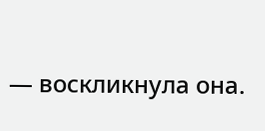— воскликнула она.